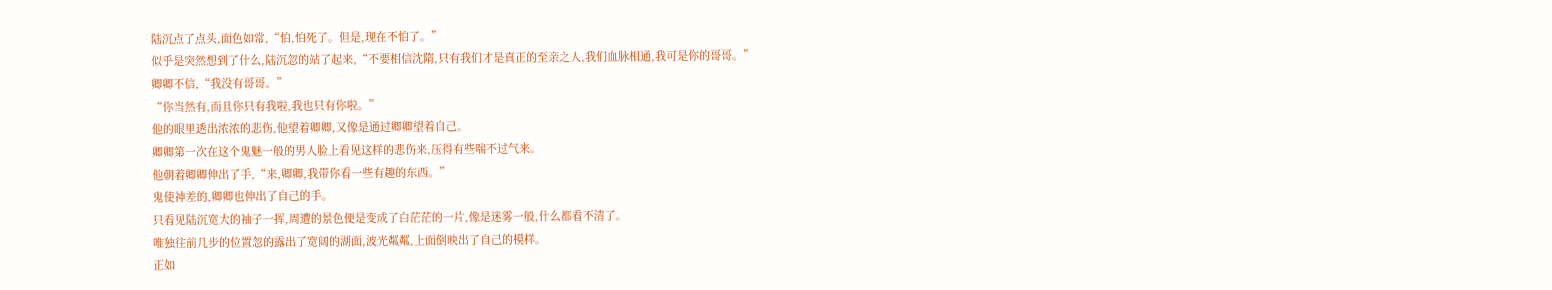陆沉点了点头,面色如常,“怕,怕死了。但是,现在不怕了。”
似乎是突然想到了什么,陆沉忽的站了起来,“不要相信沈隋,只有我们才是真正的至亲之人,我们血脉相通,我可是你的哥哥。”
卿卿不信,“我没有哥哥。”
“你当然有,而且你只有我啦,我也只有你啦。”
他的眼里透出浓浓的悲伤,他望着卿卿,又像是通过卿卿望着自己。
卿卿第一次在这个鬼魅一般的男人脸上看见这样的悲伤来,压得有些喘不过气来。
他朝着卿卿伸出了手,“来,卿卿,我带你看一些有趣的东西。”
鬼使神差的,卿卿也伸出了自己的手。
只看见陆沉宽大的袖子一挥,周遭的景色便是变成了白茫茫的一片,像是迷雾一般,什么都看不清了。
唯独往前几步的位置忽的露出了宽阔的湖面,波光粼粼,上面倒映出了自己的模样。
正如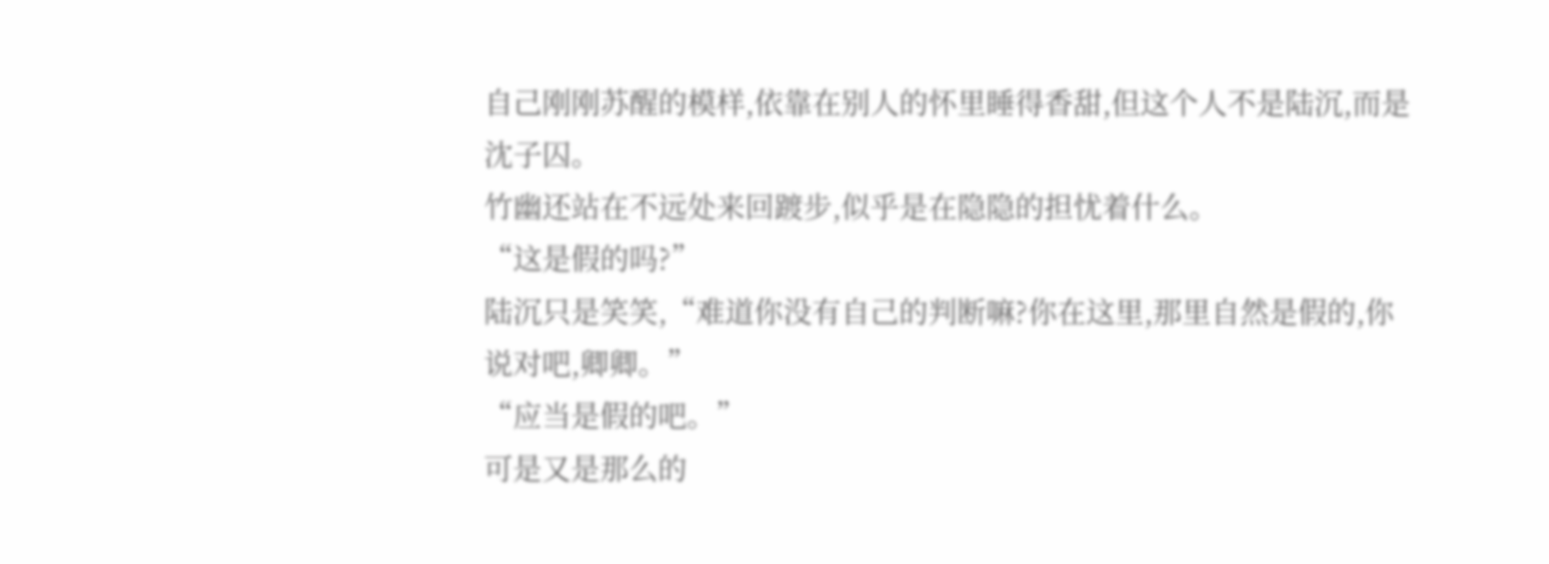自己刚刚苏醒的模样,依靠在别人的怀里睡得香甜,但这个人不是陆沉,而是沈子囚。
竹幽还站在不远处来回踱步,似乎是在隐隐的担忧着什么。
“这是假的吗?”
陆沉只是笑笑,“难道你没有自己的判断嘛?你在这里,那里自然是假的,你说对吧,卿卿。”
“应当是假的吧。”
可是又是那么的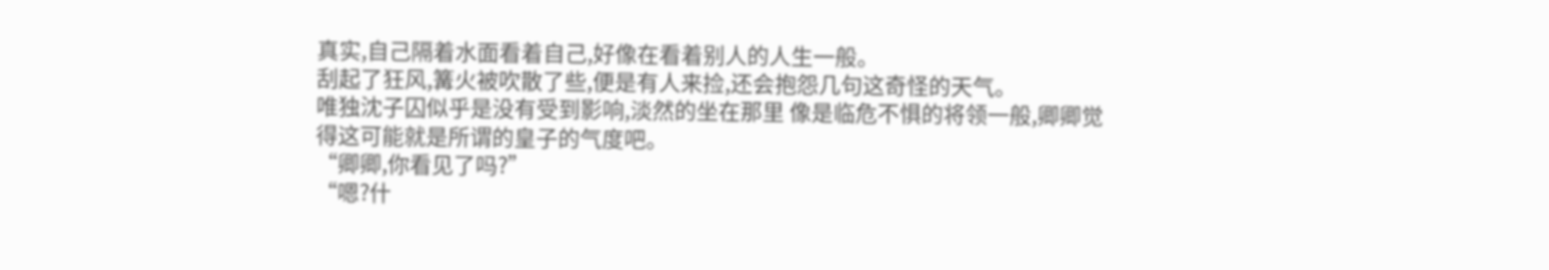真实,自己隔着水面看着自己,好像在看着别人的人生一般。
刮起了狂风,篝火被吹散了些,便是有人来捡,还会抱怨几句这奇怪的天气。
唯独沈子囚似乎是没有受到影响,淡然的坐在那里 像是临危不惧的将领一般,卿卿觉得这可能就是所谓的皇子的气度吧。
“卿卿,你看见了吗?”
“嗯?什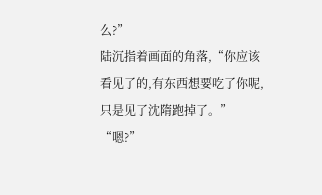么?”
陆沉指着画面的角落,“你应该看见了的,有东西想要吃了你呢,只是见了沈隋跑掉了。”
“嗯?”